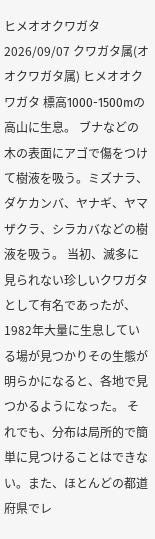ヒメオオクワガタ 2026/09/07 クワガタ属(オオクワガタ属) ヒメオオクワガタ 標高1000-1500mの高山に生息。 ブナなどの木の表面にアゴで傷をつけて樹液を吸う。ミズナラ、ダケカンバ、ヤナギ、ヤマザクラ、シラカバなどの樹液を吸う。 当初、滅多に見られない珍しいクワガタとして有名であったが、1982年大量に生息している場が見つかりその生態が明らかになると、各地で見つかるようになった。 それでも、分布は局所的で簡単に見つけることはできない。また、ほとんどの都道府県でレ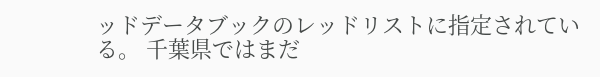ッドデータブックのレッドリストに指定されている。 千葉県ではまだ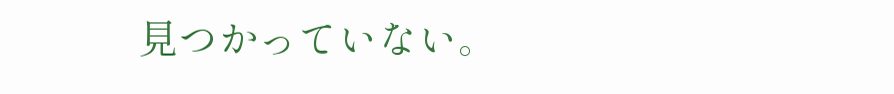見つかっていない。